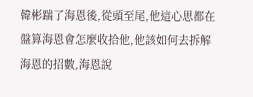韓彬踹了海恩後,從頭至尾,他這心思都在盤算海恩會怎麼收拾他,他該如何去拆解海恩的招數,海恩說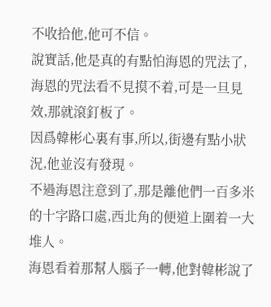不收拾他,他可不信。
說實話,他是真的有點怕海恩的咒法了,海恩的咒法看不見摸不着,可是一旦見效,那就滾釘板了。
因爲韓彬心裏有事,所以,街邊有點小狀況,他並沒有發現。
不過海恩注意到了,那是離他們一百多米的十字路口處,西北角的便道上圍着一大堆人。
海恩看着那幫人腦子一轉,他對韓彬說了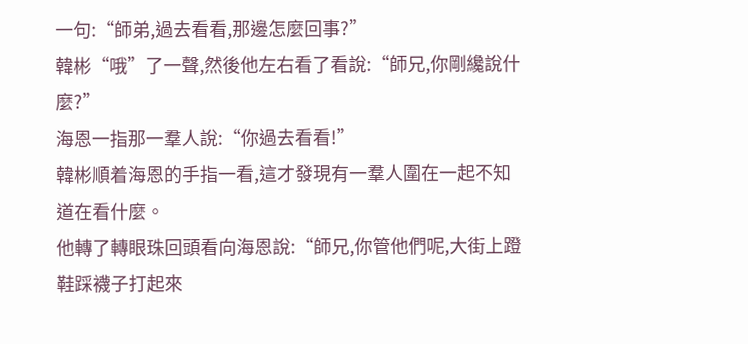一句:“師弟,過去看看,那邊怎麼回事?”
韓彬“哦”了一聲,然後他左右看了看說:“師兄,你剛纔說什麼?”
海恩一指那一羣人說:“你過去看看!”
韓彬順着海恩的手指一看,這才發現有一羣人圍在一起不知道在看什麼。
他轉了轉眼珠回頭看向海恩說:“師兄,你管他們呢,大街上蹬鞋踩襪子打起來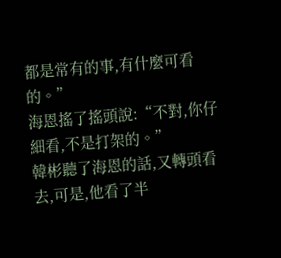都是常有的事,有什麼可看的。”
海恩搖了搖頭說:“不對,你仔細看,不是打架的。”
韓彬聽了海恩的話,又轉頭看去,可是,他看了半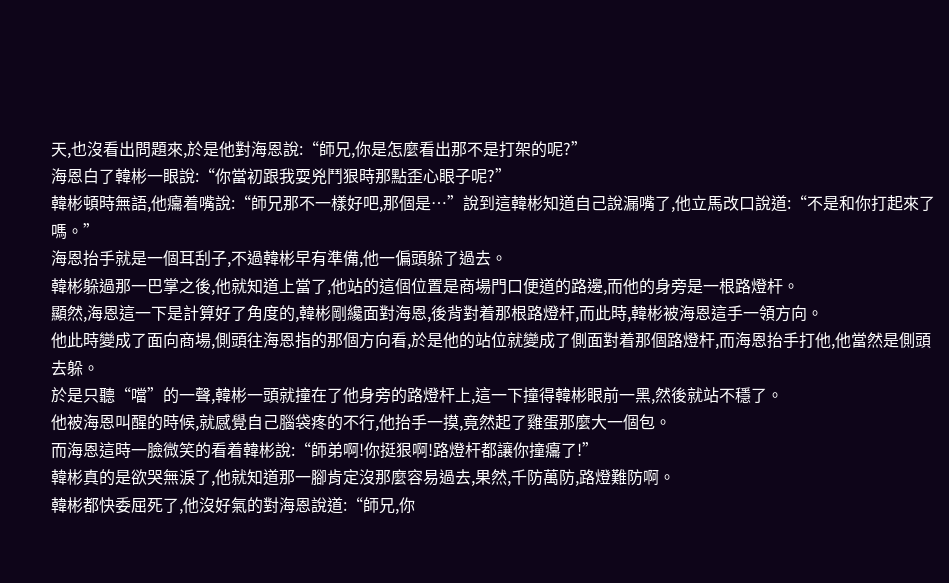天,也沒看出問題來,於是他對海恩說:“師兄,你是怎麼看出那不是打架的呢?”
海恩白了韓彬一眼說:“你當初跟我耍兇鬥狠時那點歪心眼子呢?”
韓彬頓時無語,他癟着嘴說:“師兄那不一樣好吧,那個是…”說到這韓彬知道自己說漏嘴了,他立馬改口說道:“不是和你打起來了嗎。”
海恩抬手就是一個耳刮子,不過韓彬早有準備,他一偏頭躲了過去。
韓彬躲過那一巴掌之後,他就知道上當了,他站的這個位置是商場門口便道的路邊,而他的身旁是一根路燈杆。
顯然,海恩這一下是計算好了角度的,韓彬剛纔面對海恩,後背對着那根路燈杆,而此時,韓彬被海恩這手一領方向。
他此時變成了面向商場,側頭往海恩指的那個方向看,於是他的站位就變成了側面對着那個路燈杆,而海恩抬手打他,他當然是側頭去躲。
於是只聽“噹”的一聲,韓彬一頭就撞在了他身旁的路燈杆上,這一下撞得韓彬眼前一黑,然後就站不穩了。
他被海恩叫醒的時候,就感覺自己腦袋疼的不行,他抬手一摸,竟然起了雞蛋那麼大一個包。
而海恩這時一臉微笑的看着韓彬說:“師弟啊!你挺狠啊!路燈杆都讓你撞癟了!”
韓彬真的是欲哭無淚了,他就知道那一腳肯定沒那麼容易過去,果然,千防萬防,路燈難防啊。
韓彬都快委屈死了,他沒好氣的對海恩說道:“師兄,你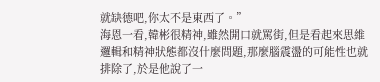就缺德吧,你太不是東西了。”
海恩一看,韓彬很精神,雖然開口就罵街,但是看起來思維邏輯和精神狀態都沒什麼問題,那麼腦震盪的可能性也就排除了,於是他說了一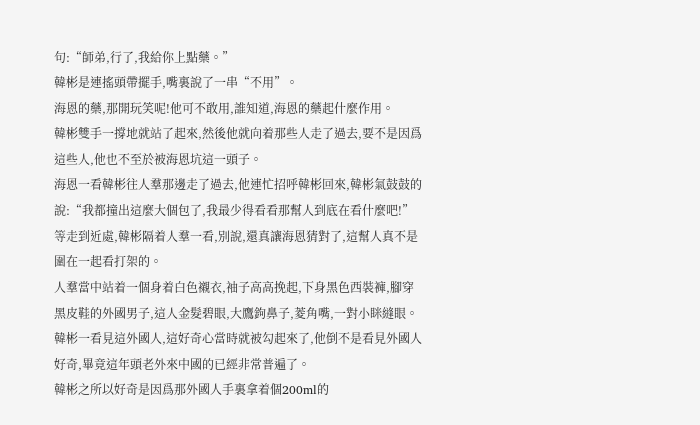句:“師弟,行了,我給你上點藥。”
韓彬是連搖頭帶擺手,嘴裏說了一串“不用”。
海恩的藥,那開玩笑呢!他可不敢用,誰知道,海恩的藥起什麼作用。
韓彬雙手一撐地就站了起來,然後他就向着那些人走了過去,要不是因爲這些人,他也不至於被海恩坑這一頭子。
海恩一看韓彬往人羣那邊走了過去,他連忙招呼韓彬回來,韓彬氣鼓鼓的說:“我都撞出這麼大個包了,我最少得看看那幫人到底在看什麼吧!”
等走到近處,韓彬隔着人羣一看,別說,還真讓海恩猜對了,這幫人真不是圍在一起看打架的。
人羣當中站着一個身着白色襯衣,袖子高高挽起,下身黑色西裝褲,腳穿
黑皮鞋的外國男子,這人金髮碧眼,大鷹鉤鼻子,菱角嘴,一對小眯縫眼。
韓彬一看見這外國人,這好奇心當時就被勾起來了,他倒不是看見外國人好奇,畢竟這年頭老外來中國的已經非常普遍了。
韓彬之所以好奇是因爲那外國人手裏拿着個200ml的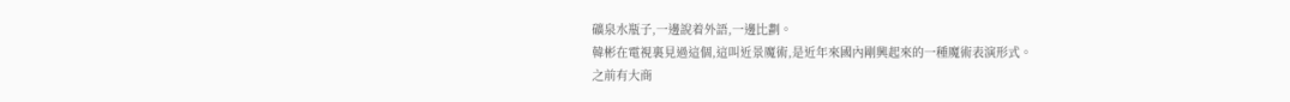礦泉水瓶子,一邊說着外語,一邊比劃。
韓彬在電視裏見過這個,這叫近景魔術,是近年來國內剛興起來的一種魔術表演形式。
之前有大商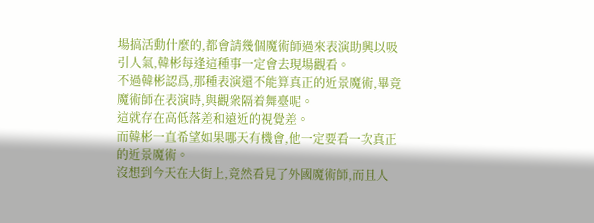場搞活動什麼的,都會請幾個魔術師過來表演助興以吸引人氣,韓彬每逢這種事一定會去現場觀看。
不過韓彬認爲,那種表演還不能算真正的近景魔術,畢竟魔術師在表演時,與觀衆隔着舞臺呢。
這就存在高低落差和遠近的視覺差。
而韓彬一直希望如果哪天有機會,他一定要看一次真正的近景魔術。
沒想到今天在大街上,竟然看見了外國魔術師,而且人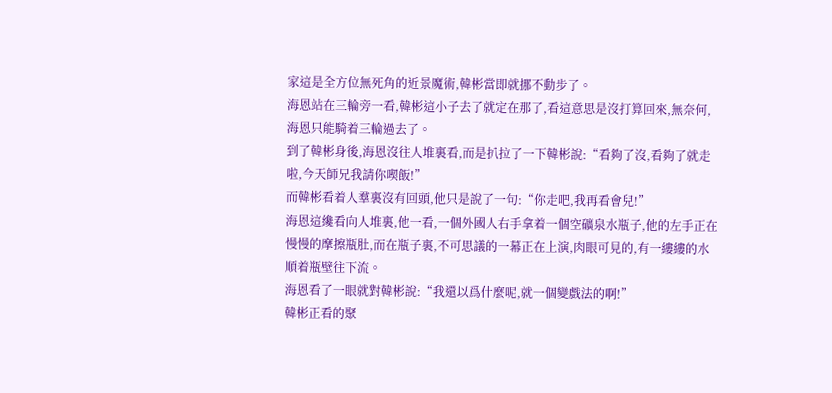家這是全方位無死角的近景魔術,韓彬當即就挪不動步了。
海恩站在三輪旁一看,韓彬這小子去了就定在那了,看這意思是沒打算回來,無奈何,海恩只能騎着三輪過去了。
到了韓彬身後,海恩沒往人堆裏看,而是扒拉了一下韓彬說:“看夠了沒,看夠了就走啦,今天師兄我請你喫飯!”
而韓彬看着人羣裏沒有回頭,他只是說了一句:“你走吧,我再看會兒!”
海恩這纔看向人堆裏,他一看,一個外國人右手拿着一個空礦泉水瓶子,他的左手正在慢慢的摩擦瓶肚,而在瓶子裏,不可思議的一幕正在上演,肉眼可見的,有一縷縷的水順着瓶壁往下流。
海恩看了一眼就對韓彬說:“我還以爲什麼呢,就一個變戲法的啊!”
韓彬正看的聚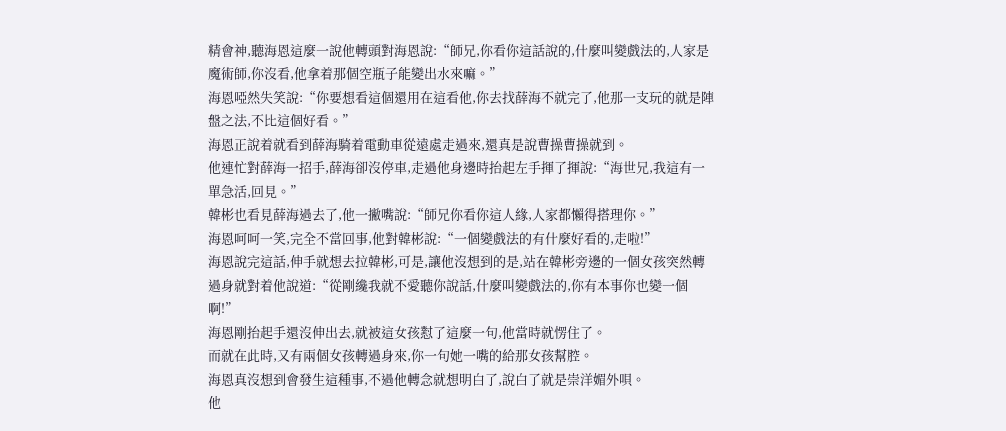精會神,聽海恩這麼一說他轉頭對海恩說:“師兄,你看你這話說的,什麼叫變戲法的,人家是魔術師,你沒看,他拿着那個空瓶子能變出水來嘛。”
海恩啞然失笑說:“你要想看這個還用在這看他,你去找薛海不就完了,他那一支玩的就是陣盤之法,不比這個好看。”
海恩正說着就看到薛海騎着電動車從遠處走過來,還真是說曹操曹操就到。
他連忙對薛海一招手,薛海卻沒停車,走過他身邊時抬起左手揮了揮說:“海世兄,我這有一單急活,回見。”
韓彬也看見薛海過去了,他一撇嘴說:“師兄你看你這人緣,人家都懶得搭理你。”
海恩呵呵一笑,完全不當回事,他對韓彬說:“一個變戲法的有什麼好看的,走啦!”
海恩說完這話,伸手就想去拉韓彬,可是,讓他沒想到的是,站在韓彬旁邊的一個女孩突然轉過身就對着他說道:“從剛纔我就不愛聽你說話,什麼叫變戲法的,你有本事你也變一個啊!”
海恩剛抬起手還沒伸出去,就被這女孩懟了這麼一句,他當時就愣住了。
而就在此時,又有兩個女孩轉過身來,你一句她一嘴的給那女孩幫腔。
海恩真沒想到會發生這種事,不過他轉念就想明白了,說白了就是崇洋媚外唄。
他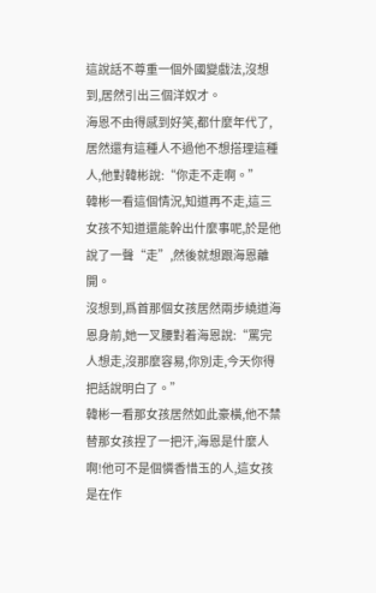這說話不尊重一個外國變戲法,沒想到,居然引出三個洋奴才。
海恩不由得感到好笑,都什麼年代了,居然還有這種人不過他不想搭理這種人,他對韓彬說:“你走不走啊。”
韓彬一看這個情況,知道再不走,這三女孩不知道還能幹出什麼事呢,於是他說了一聲“走”,然後就想跟海恩離開。
沒想到,爲首那個女孩居然兩步繞道海恩身前,她一叉腰對着海恩說:“罵完人想走,沒那麼容易,你別走,今天你得把話說明白了。”
韓彬一看那女孩居然如此豪橫,他不禁替那女孩捏了一把汗,海恩是什麼人啊!他可不是個憐香惜玉的人,這女孩是在作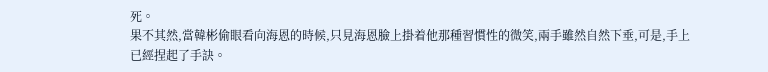死。
果不其然,當韓彬偷眼看向海恩的時候,只見海恩臉上掛着他那種習慣性的微笑,兩手雖然自然下垂,可是,手上已經捏起了手訣。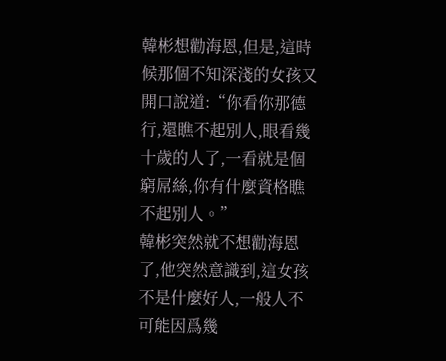韓彬想勸海恩,但是,這時候那個不知深淺的女孩又開口說道:“你看你那德行,還瞧不起別人,眼看幾十歲的人了,一看就是個窮屌絲,你有什麼資格瞧不起別人。”
韓彬突然就不想勸海恩了,他突然意識到,這女孩不是什麼好人,一般人不可能因爲幾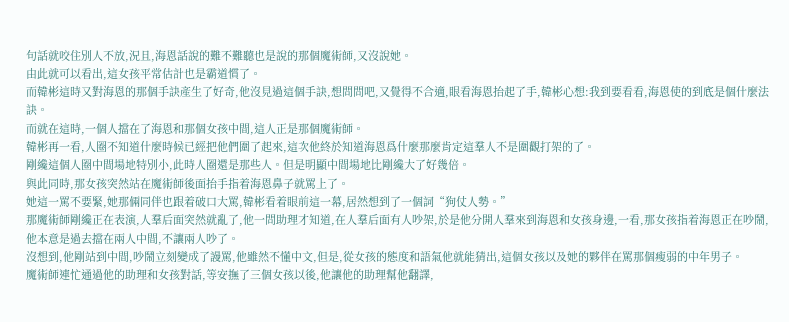句話就咬住別人不放,況且,海恩話說的難不難聽也是說的那個魔術師,又沒說她。
由此就可以看出,這女孩平常估計也是霸道慣了。
而韓彬這時又對海恩的那個手訣產生了好奇,他沒見過這個手訣,想問問吧,又覺得不合適,眼看海恩抬起了手,韓彬心想:我到要看看,海恩使的到底是個什麼法訣。
而就在這時,一個人擋在了海恩和那個女孩中間,這人正是那個魔術師。
韓彬再一看,人圈不知道什麼時候已經把他們圍了起來,這次他終於知道海恩爲什麼那麼肯定這羣人不是圍觀打架的了。
剛纔這個人圈中間場地特別小,此時人圈還是那些人。但是明顯中間場地比剛纔大了好幾倍。
與此同時,那女孩突然站在魔術師後面抬手指着海恩鼻子就罵上了。
她這一罵不要緊,她那倆同伴也跟着破口大罵,韓彬看着眼前這一幕,居然想到了一個詞“狗仗人勢。”
那魔術師剛纔正在表演,人羣后面突然就亂了,他一問助理才知道,在人羣后面有人吵架,於是他分開人羣來到海恩和女孩身邊,一看,那女孩指着海恩正在吵鬧,他本意是過去擋在兩人中間,不讓兩人吵了。
沒想到,他剛站到中間,吵鬧立刻變成了謾罵,他雖然不懂中文,但是,從女孩的態度和語氣他就能猜出,這個女孩以及她的夥伴在罵那個瘦弱的中年男子。
魔術師連忙通過他的助理和女孩對話,等安撫了三個女孩以後,他讓他的助理幫他翻譯,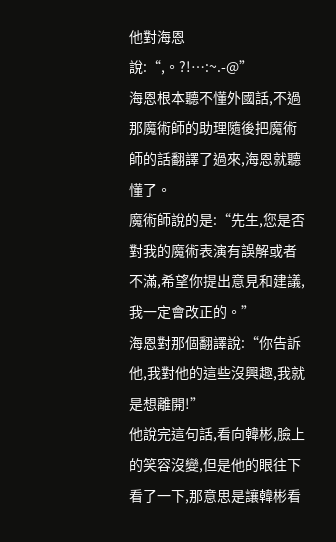他對海恩說:“,。?!…:~.-@”
海恩根本聽不懂外國話,不過那魔術師的助理隨後把魔術師的話翻譯了過來,海恩就聽懂了。
魔術師說的是:“先生,您是否對我的魔術表演有誤解或者不滿,希望你提出意見和建議,我一定會改正的。”
海恩對那個翻譯說:“你告訴他,我對他的這些沒興趣,我就是想離開!”
他說完這句話,看向韓彬,臉上的笑容沒變,但是他的眼往下看了一下,那意思是讓韓彬看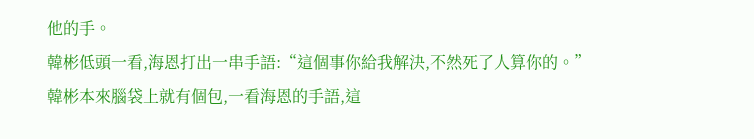他的手。
韓彬低頭一看,海恩打出一串手語:“這個事你給我解決,不然死了人算你的。”
韓彬本來腦袋上就有個包,一看海恩的手語,這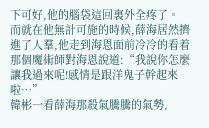下可好,他的腦袋這回裏外全疼了。
而就在他無計可施的時候,薛海居然擠進了人羣,他走到海恩面前冷冷的看着那個魔術師對海恩說道:“我說你怎麼讓我過來呢!感情是跟洋鬼子幹起來啦…”
韓彬一看薛海那殺氣騰騰的氣勢,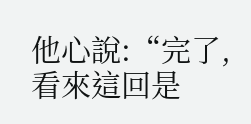他心說:“完了,看來這回是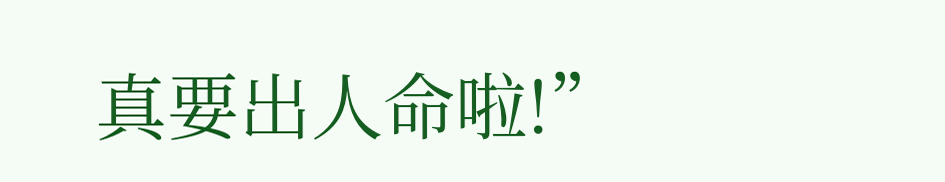真要出人命啦!”